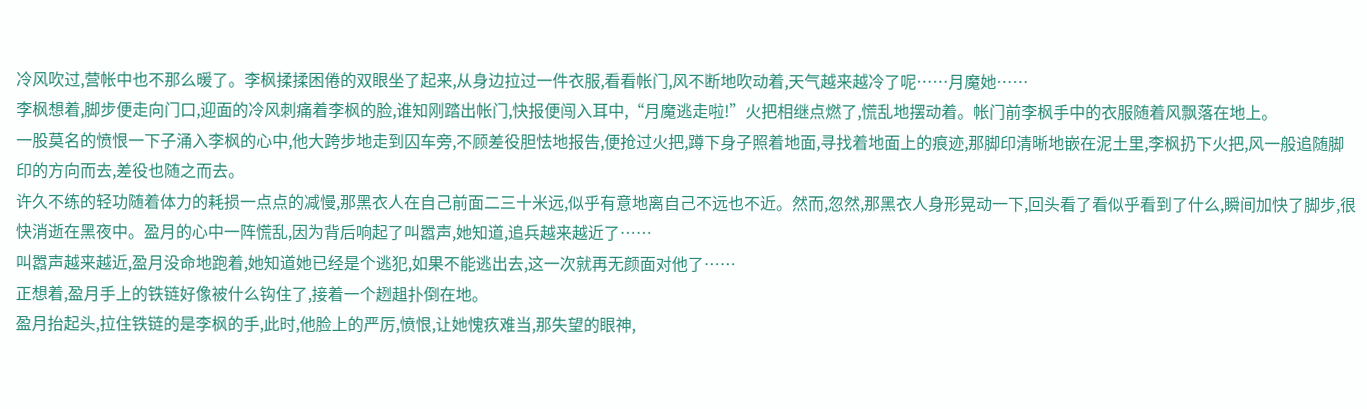冷风吹过,营帐中也不那么暖了。李枫揉揉困倦的双眼坐了起来,从身边拉过一件衣服,看看帐门,风不断地吹动着,天气越来越冷了呢……月魔她……
李枫想着,脚步便走向门口,迎面的冷风刺痛着李枫的脸,谁知刚踏出帐门,快报便闯入耳中,“月魔逃走啦!”火把相继点燃了,慌乱地摆动着。帐门前李枫手中的衣服随着风飘落在地上。
一股莫名的愤恨一下子涌入李枫的心中,他大跨步地走到囚车旁,不顾差役胆怯地报告,便抢过火把,蹲下身子照着地面,寻找着地面上的痕迹,那脚印清晰地嵌在泥土里,李枫扔下火把,风一般追随脚印的方向而去,差役也随之而去。
许久不练的轻功随着体力的耗损一点点的减慢,那黑衣人在自己前面二三十米远,似乎有意地离自己不远也不近。然而,忽然,那黑衣人身形晃动一下,回头看了看似乎看到了什么,瞬间加快了脚步,很快消逝在黑夜中。盈月的心中一阵慌乱,因为背后响起了叫嚣声,她知道,追兵越来越近了……
叫嚣声越来越近,盈月没命地跑着,她知道她已经是个逃犯,如果不能逃出去,这一次就再无颜面对他了……
正想着,盈月手上的铁链好像被什么钩住了,接着一个趔趄扑倒在地。
盈月抬起头,拉住铁链的是李枫的手,此时,他脸上的严厉,愤恨,让她愧疚难当,那失望的眼神,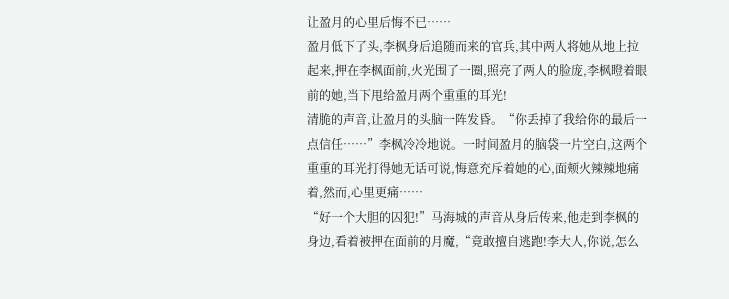让盈月的心里后悔不已……
盈月低下了头,李枫身后追随而来的官兵,其中两人将她从地上拉起来,押在李枫面前,火光围了一圈,照亮了两人的脸庞,李枫瞪着眼前的她,当下甩给盈月两个重重的耳光!
清脆的声音,让盈月的头脑一阵发昏。“你丢掉了我给你的最后一点信任……”李枫冷冷地说。一时间盈月的脑袋一片空白,这两个重重的耳光打得她无话可说,悔意充斥着她的心,面颊火辣辣地痛着,然而,心里更痛……
“好一个大胆的囚犯!”马海城的声音从身后传来,他走到李枫的身边,看着被押在面前的月魔,“竟敢擅自逃跑!李大人,你说,怎么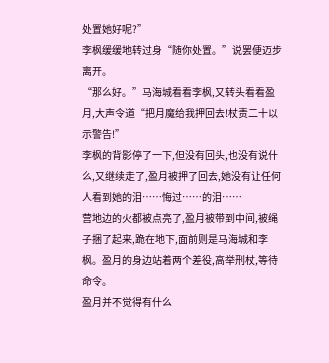处置她好呢?”
李枫缓缓地转过身“随你处置。”说罢便迈步离开。
“那么好。”马海城看看李枫,又转头看看盈月,大声令道“把月魔给我押回去!杖责二十以示警告!”
李枫的背影停了一下,但没有回头,也没有说什么,又继续走了,盈月被押了回去,她没有让任何人看到她的泪……悔过……的泪……
营地边的火都被点亮了,盈月被带到中间,被绳子捆了起来,跪在地下,面前则是马海城和李枫。盈月的身边站着两个差役,高举刑杖,等待命令。
盈月并不觉得有什么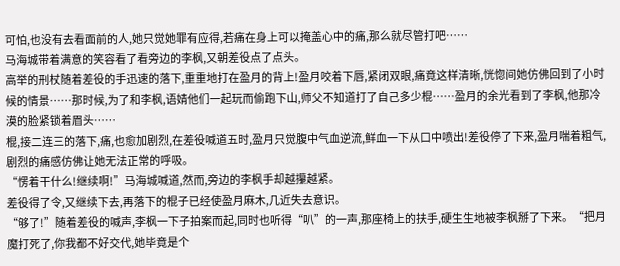可怕,也没有去看面前的人,她只觉她罪有应得,若痛在身上可以掩盖心中的痛,那么就尽管打吧……
马海城带着满意的笑容看了看旁边的李枫,又朝差役点了点头。
高举的刑杖随着差役的手迅速的落下,重重地打在盈月的背上!盈月咬着下唇,紧闭双眼,痛竟这样清晰,恍惚间她仿佛回到了小时候的情景……那时候,为了和李枫,语婧他们一起玩而偷跑下山,师父不知道打了自己多少棍……盈月的余光看到了李枫,他那冷漠的脸紧锁着眉头……
棍,接二连三的落下,痛,也愈加剧烈,在差役喊道五时,盈月只觉腹中气血逆流,鲜血一下从口中喷出!差役停了下来,盈月喘着粗气,剧烈的痛感仿佛让她无法正常的呼吸。
“愣着干什么!继续啊!”马海城喊道,然而,旁边的李枫手却越攥越紧。
差役得了令,又继续下去,再落下的棍子已经使盈月麻木,几近失去意识。
“够了!”随着差役的喊声,李枫一下子拍案而起,同时也听得“叭”的一声,那座椅上的扶手,硬生生地被李枫掰了下来。“把月魔打死了,你我都不好交代,她毕竟是个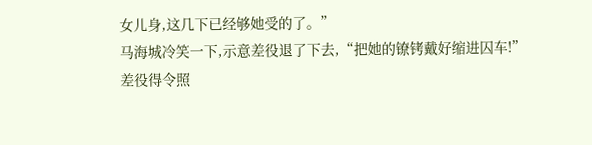女儿身,这几下已经够她受的了。”
马海城冷笑一下,示意差役退了下去,“把她的镣铐戴好缩进囚车!”
差役得令照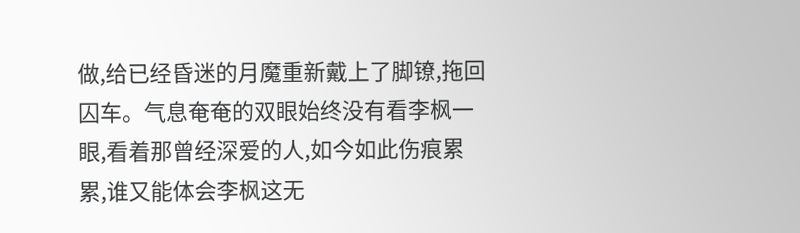做,给已经昏迷的月魔重新戴上了脚镣,拖回囚车。气息奄奄的双眼始终没有看李枫一眼,看着那曾经深爱的人,如今如此伤痕累累,谁又能体会李枫这无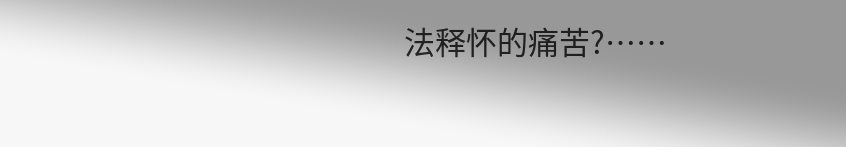法释怀的痛苦?……